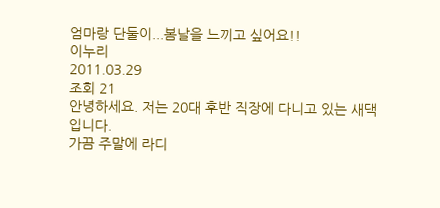엄마랑 단둘이...봄날을 느끼고 싶어요!!
이누리
2011.03.29
조회 21
안녕하세요. 저는 20대 후반 직장에 다니고 있는 새댁입니다.
가끔 주말에 라디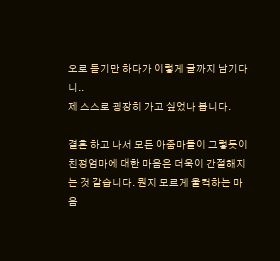오로 듣기만 하다가 이렇게 글까지 남기다니..
제 스스로 굉장히 가고 싶었나 봅니다.

결혼 하고 나서 모든 아줌마들이 그렇듯이 친정엄마에 대한 마음은 더욱이 간절해지는 것 같습니다. 뭔지 모르게 울컥하는 마음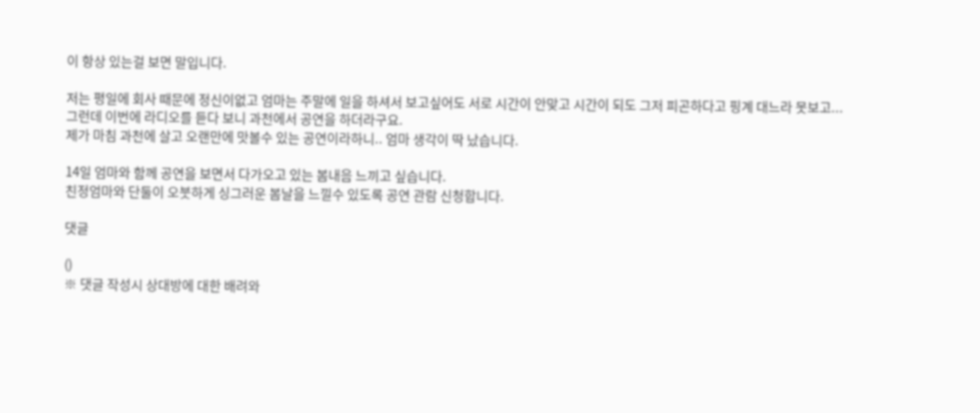이 항상 있는걸 보면 말입니다.

저는 평일에 회사 때문에 정신이없고 엄마는 주말에 일을 하셔서 보고싶어도 서로 시간이 안맞고 시간이 되도 그저 피곤하다고 핑계 대느라 못보고...
그런데 이번에 라디오를 듣다 보니 과천에서 공연을 하더라구요.
제가 마침 과천에 살고 오랜만에 맛볼수 있는 공연이라하니.. 엄마 생각이 딱 났습니다.

14일 엄마와 함께 공연을 보면서 다가오고 있는 봄내음 느끼고 싶습니다.
친정엄마와 단둘이 오붓하게 싱그러운 봄날을 느낄수 있도록 공연 관람 신청합니다.

댓글

()
※ 댓글 작성시 상대방에 대한 배려와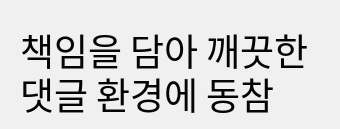책임을 담아 깨끗한 댓글 환경에 동참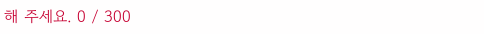해 주세요. 0 / 300